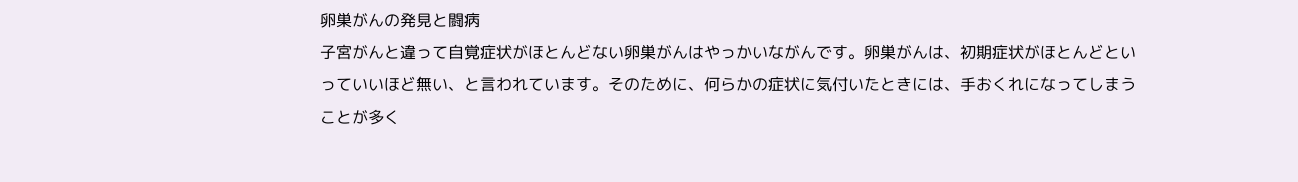卵巣がんの発見と闘病
子宮がんと違って自覚症状がほとんどない卵巣がんはやっかいながんです。卵巣がんは、初期症状がほとんどといっていいほど無い、と言われています。そのために、何らかの症状に気付いたときには、手おくれになってしまうことが多く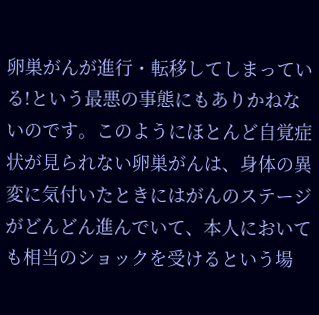卵巣がんが進行・転移してしまっている!という最悪の事態にもありかねないのです。このようにほとんど自覚症状が見られない卵巣がんは、身体の異変に気付いたときにはがんのステージがどんどん進んでいて、本人においても相当のショックを受けるという場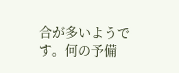合が多いようです。何の予備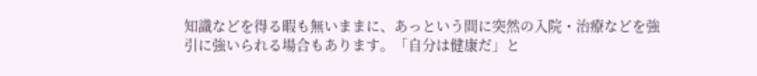知識などを得る暇も無いままに、あっという間に突然の入院・治療などを強引に強いられる場合もあります。「自分は健康だ」と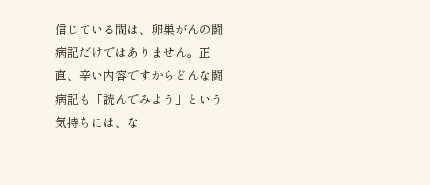信じている間は、卵巣がんの闘病記だけではありません。正直、辛い内容ですからどんな闘病記も「読んでみよう」という気持ちには、な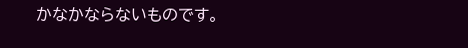かなかならないものです。